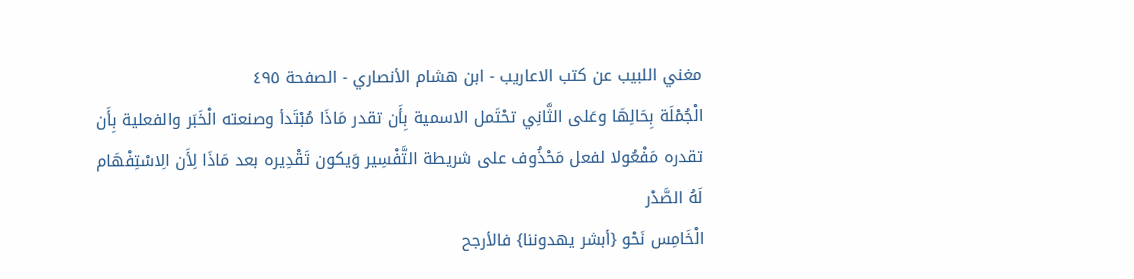مغني اللبيب عن كتب الاعاريب - ابن هشام الأنصاري - الصفحة ٤٩٥
الْجُمْلَة بِحَالِهَا وعَلى الثَّانِي تحْتَمل الاسمية بِأَن تقدر مَاذَا مُبْتَدأ وصنعته الْخَبَر والفعلية بِأَن تقدره مَفْعُولا لفعل مَحْذُوف على شريطة التَّفْسِير وَيكون تَقْدِيره بعد مَاذَا لِأَن الِاسْتِفْهَام لَهُ الصَّدْر
الْخَامِس نَحْو {أبشر يهدوننا} فالأرجح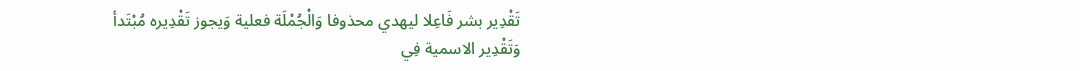تَقْدِير بشر فَاعِلا ليهدي محذوفا وَالْجُمْلَة فعلية وَيجوز تَقْدِيره مُبْتَدأ وَتَقْدِير الاسمية فِي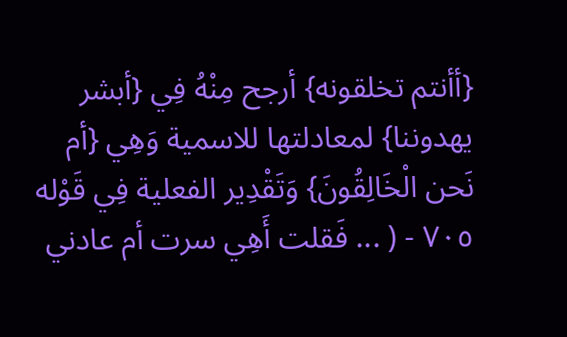{أأنتم تخلقونه} أرجح مِنْهُ فِي {أبشر يهدوننا} لمعادلتها للاسمية وَهِي {أم نَحن الْخَالِقُونَ} وَتَقْدِير الفعلية فِي قَوْله
٧٠٥ - ( ... فَقلت أَهِي سرت أم عادني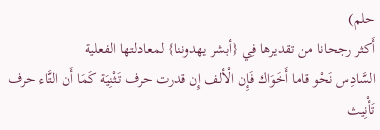حلم)
أَكثر رجحانا من تقديرها فِي {أبشر يهدوننا} لمعادلتها الفعلية
السَّادِس نَحْو قاما أَخَوَاك فَإِن الْألف إِن قدرت حرف تَثْنِيَة كَمَا أَن التَّاء حرف تَأْنِيث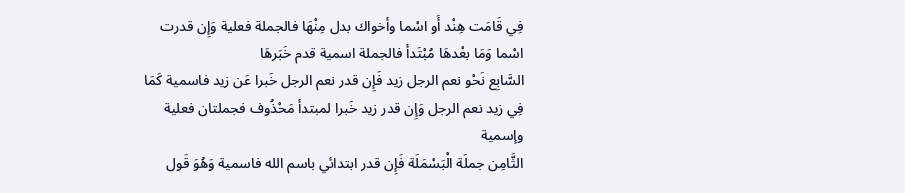فِي قَامَت هِنْد أَو اسْما وأخواك بدل مِنْهَا فالجملة فعلية وَإِن قدرت اسْما وَمَا بعْدهَا مُبْتَدأ فالجملة اسمية قدم خَبَرهَا
السَّابِع نَحْو نعم الرجل زيد فَإِن قدر نعم الرجل خَبرا عَن زيد فاسمية كَمَا فِي زيد نعم الرجل وَإِن قدر زيد خَبرا لمبتدأ مَحْذُوف فجملتان فعلية وإسمية
الثَّامِن جملَة الْبَسْمَلَة فَإِن قدر ابتدائي باسم الله فاسمية وَهُوَ قَول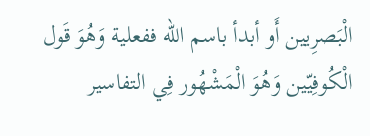الْبَصرِيين أَو أبدأ باسم الله ففعلية وَهُوَ قَول الْكُوفِيّين وَهُوَ الْمَشْهُور فِي التفاسير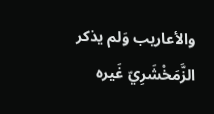والأعاريب وَلم يذكر الزَّمَخْشَرِيّ غَيره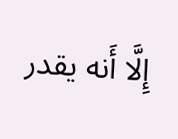إِلَّا أَنه يقدر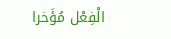الْفِعْل مُؤَخرا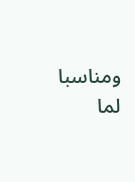ومناسبا لما